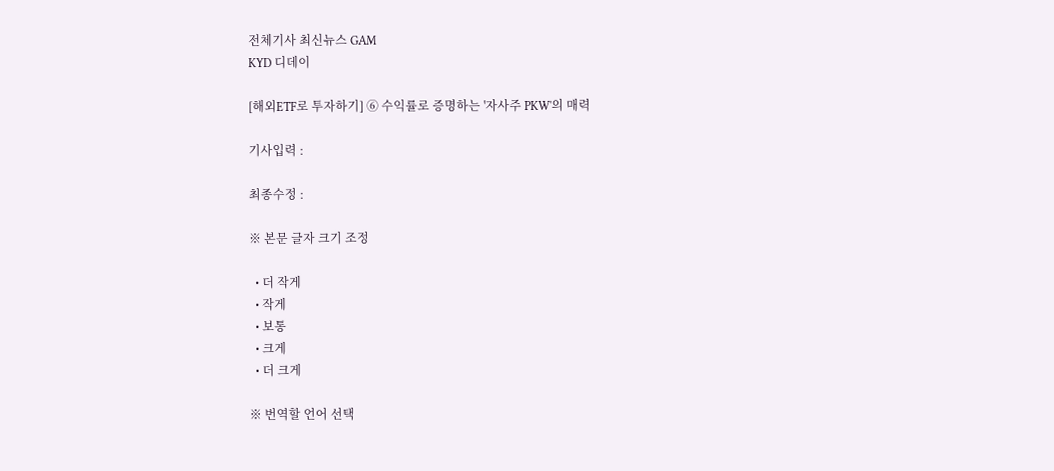전체기사 최신뉴스 GAM
KYD 디데이

[해외ETF로 투자하기] ⑥ 수익률로 증명하는 '자사주 PKW'의 매력

기사입력 :

최종수정 :

※ 본문 글자 크기 조정

  • 더 작게
  • 작게
  • 보통
  • 크게
  • 더 크게

※ 번역할 언어 선택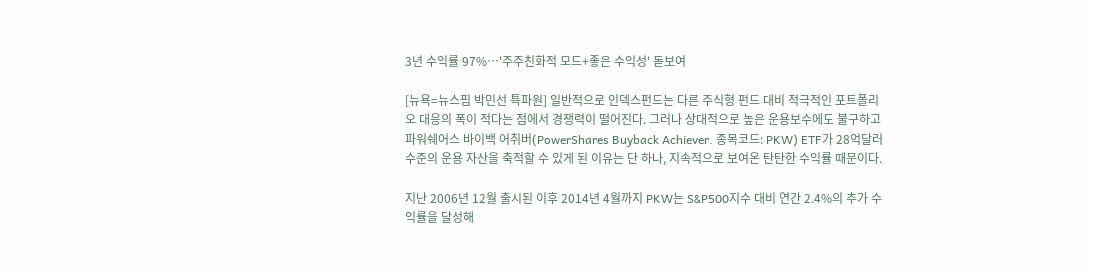3년 수익률 97%…'주주친화적 모드+좋은 수익성' 돋보여

[뉴욕=뉴스핌 박민선 특파원] 일반적으로 인덱스펀드는 다른 주식형 펀드 대비 적극적인 포트폴리오 대응의 폭이 적다는 점에서 경쟁력이 떨어진다. 그러나 상대적으로 높은 운용보수에도 불구하고 파워쉐어스 바이백 어취버(PowerShares Buyback Achiever. 종목코드: PKW) ETF가 28억달러 수준의 운용 자산을 축적할 수 있게 된 이유는 단 하나, 지속적으로 보여온 탄탄한 수익률 때문이다.

지난 2006년 12월 출시된 이후 2014년 4월까지 PKW는 S&P500지수 대비 연간 2.4%의 추가 수익률을 달성해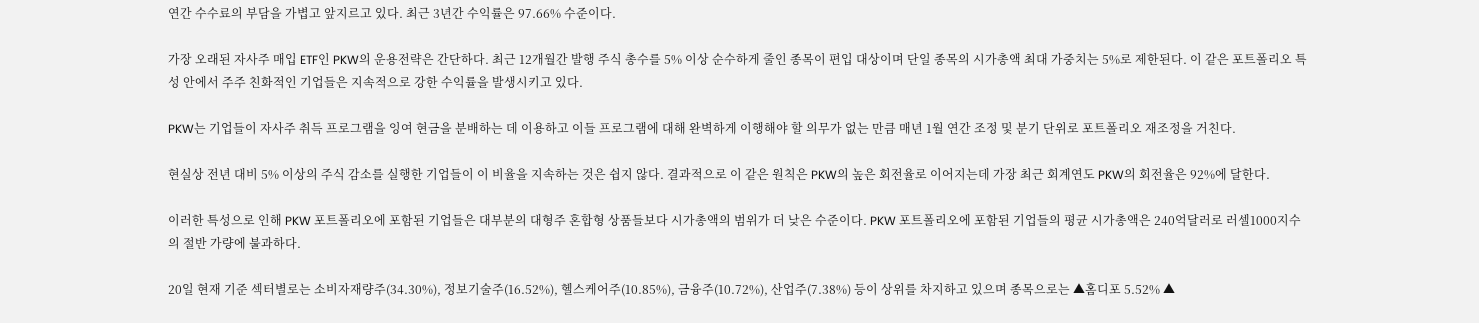연간 수수료의 부담을 가볍고 앞지르고 있다. 최근 3년간 수익률은 97.66% 수준이다.

가장 오래된 자사주 매입 ETF인 PKW의 운용전략은 간단하다. 최근 12개월간 발행 주식 총수를 5% 이상 순수하게 줄인 종목이 편입 대상이며 단일 종목의 시가총액 최대 가중치는 5%로 제한된다. 이 같은 포트폴리오 특성 안에서 주주 친화적인 기업들은 지속적으로 강한 수익률을 발생시키고 있다.

PKW는 기업들이 자사주 취득 프로그램을 잉여 현금을 분배하는 데 이용하고 이들 프로그램에 대해 완벽하게 이행해야 할 의무가 없는 만큼 매년 1월 연간 조정 및 분기 단위로 포트폴리오 재조정을 거친다.

현실상 전년 대비 5% 이상의 주식 감소를 실행한 기업들이 이 비율을 지속하는 것은 쉽지 않다. 결과적으로 이 같은 원칙은 PKW의 높은 회전율로 이어지는데 가장 최근 회계연도 PKW의 회전율은 92%에 달한다.

이러한 특성으로 인해 PKW 포트폴리오에 포함된 기업들은 대부분의 대형주 혼합형 상품들보다 시가총액의 범위가 더 낮은 수준이다. PKW 포트폴리오에 포함된 기업들의 평균 시가총액은 240억달러로 러셀1000지수의 절반 가량에 불과하다.

20일 현재 기준 섹터별로는 소비자재량주(34.30%), 정보기술주(16.52%), 헬스케어주(10.85%), 금융주(10.72%), 산업주(7.38%) 등이 상위를 차지하고 있으며 종목으로는 ▲홈디포 5.52% ▲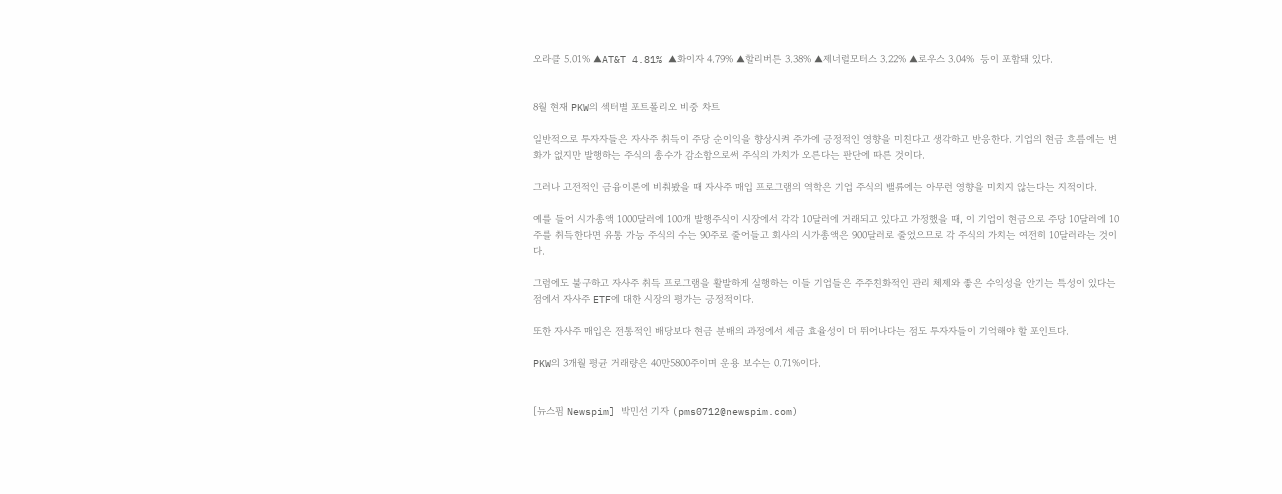오라클 5.01% ▲AT&T 4.81% ▲화이자 4.79% ▲할리버튼 3.38% ▲제너럴모터스 3.22% ▲로우스 3.04%  등이 포함돼 있다.


8월 현재 PKW의 섹터별 포트폴리오 비중 차트

일반적으로 투자자들은 자사주 취득이 주당 순이익을 향상시켜 주가에 긍정적인 영향을 미친다고 생각하고 반응한다. 기업의 현금 흐름에는 변화가 없지만 발행하는 주식의 총수가 감소함으로써 주식의 가치가 오른다는 판단에 따른 것이다.

그러나 고전적인 금융이론에 비춰봤을 때 자사주 매입 프로그램의 역학은 기업 주식의 밸류에는 아무런 영향을 미치지 않는다는 지적이다.

예를 들어 시가총액 1000달러에 100개 발행주식이 시장에서 각각 10달러에 거래되고 있다고 가정했을 때, 이 기업이 현금으로 주당 10달러에 10주를 취득한다면 유통 가능 주식의 수는 90주로 줄어들고 회사의 시가총액은 900달러로 줄었으므로 각 주식의 가치는 여전히 10달러라는 것이다.

그럼에도 불구하고 자사주 취득 프로그램을 활발하게 실행하는 이들 기업들은 주주친화적인 관리 체제와 좋은 수익성을 안기는 특성이 있다는 점에서 자사주 ETF에 대한 시장의 평가는 긍정적이다.

또한 자사주 매입은 전통적인 배당보다 현금 분배의 과정에서 세금 효율성이 더 뛰어나다는 점도 투자자들이 기억해야 할 포인트다.

PKW의 3개월 평균 거래량은 40만5800주이며 운용 보수는 0.71%이다.


[뉴스핌 Newspim] 박민선 기자 (pms0712@newspim.com)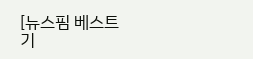[뉴스핌 베스트 기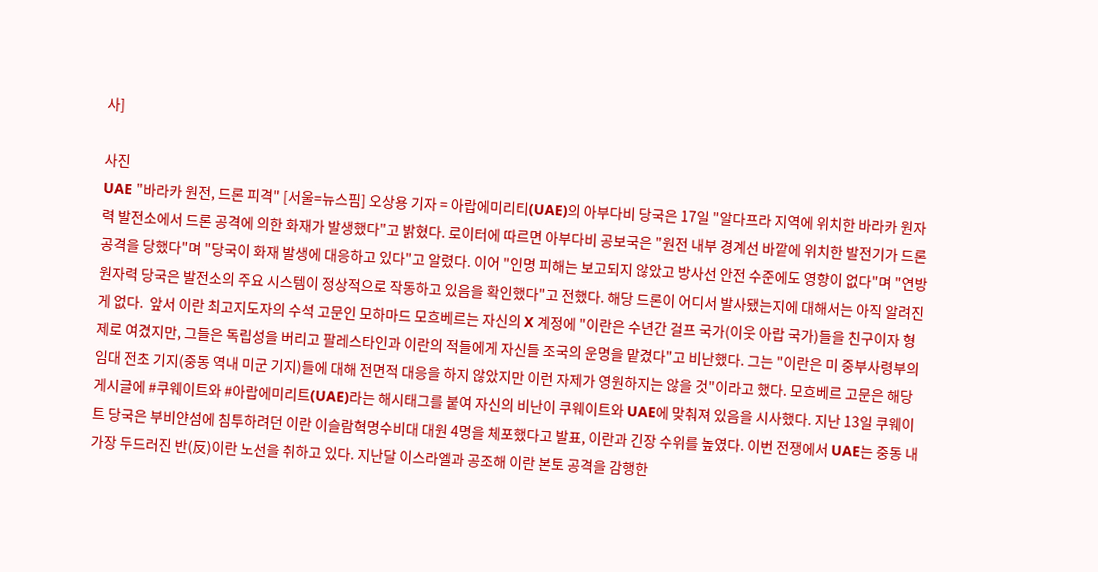사]

사진
UAE "바라카 원전, 드론 피격" [서울=뉴스핌] 오상용 기자 = 아랍에미리티(UAE)의 아부다비 당국은 17일 "알다프라 지역에 위치한 바라카 원자력 발전소에서 드론 공격에 의한 화재가 발생했다"고 밝혔다. 로이터에 따르면 아부다비 공보국은 "원전 내부 경계선 바깥에 위치한 발전기가 드론 공격을 당했다"며 "당국이 화재 발생에 대응하고 있다"고 알렸다. 이어 "인명 피해는 보고되지 않았고 방사선 안전 수준에도 영향이 없다"며 "연방 원자력 당국은 발전소의 주요 시스템이 정상적으로 작동하고 있음을 확인했다"고 전했다. 해당 드론이 어디서 발사됐는지에 대해서는 아직 알려진 게 없다.  앞서 이란 최고지도자의 수석 고문인 모하마드 모흐베르는 자신의 X 계정에 "이란은 수년간 걸프 국가(이웃 아랍 국가)들을 친구이자 형제로 여겼지만, 그들은 독립성을 버리고 팔레스타인과 이란의 적들에게 자신들 조국의 운명을 맡겼다"고 비난했다. 그는 "이란은 미 중부사령부의 임대 전초 기지(중동 역내 미군 기지)들에 대해 전면적 대응을 하지 않았지만 이런 자제가 영원하지는 않을 것"이라고 했다. 모흐베르 고문은 해당 게시글에 #쿠웨이트와 #아랍에미리트(UAE)라는 해시태그를 붙여 자신의 비난이 쿠웨이트와 UAE에 맞춰져 있음을 시사했다. 지난 13일 쿠웨이트 당국은 부비얀섬에 침투하려던 이란 이슬람혁명수비대 대원 4명을 체포했다고 발표, 이란과 긴장 수위를 높였다. 이번 전쟁에서 UAE는 중동 내 가장 두드러진 반(反)이란 노선을 취하고 있다. 지난달 이스라엘과 공조해 이란 본토 공격을 감행한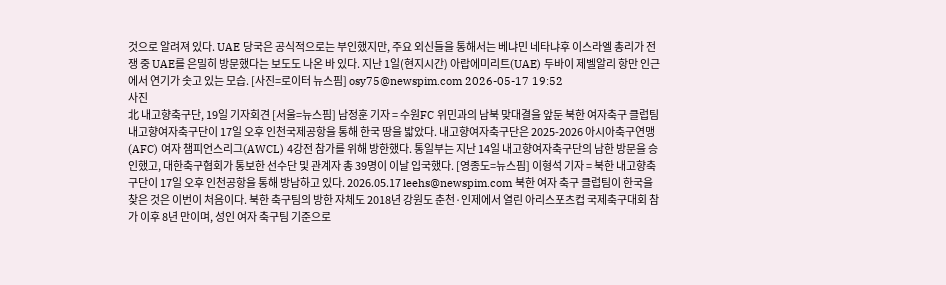것으로 알려져 있다. UAE 당국은 공식적으로는 부인했지만, 주요 외신들을 통해서는 베냐민 네타냐후 이스라엘 총리가 전쟁 중 UAE를 은밀히 방문했다는 보도도 나온 바 있다. 지난 1일(현지시간) 아랍에미리트(UAE) 두바이 제벨알리 항만 인근에서 연기가 솟고 있는 모습. [사진=로이터 뉴스핌] osy75@newspim.com 2026-05-17 19:52
사진
北 내고향축구단, 19일 기자회견 [서울=뉴스핌] 남정훈 기자 = 수원FC 위민과의 남북 맞대결을 앞둔 북한 여자축구 클럽팀 내고향여자축구단이 17일 오후 인천국제공항을 통해 한국 땅을 밟았다. 내고향여자축구단은 2025-2026 아시아축구연맹(AFC) 여자 챔피언스리그(AWCL) 4강전 참가를 위해 방한했다. 통일부는 지난 14일 내고향여자축구단의 남한 방문을 승인했고, 대한축구협회가 통보한 선수단 및 관계자 총 39명이 이날 입국했다. [영종도=뉴스핌] 이형석 기자 = 북한 내고향축구단이 17일 오후 인천공항을 통해 방남하고 있다. 2026.05.17 leehs@newspim.com 북한 여자 축구 클럽팀이 한국을 찾은 것은 이번이 처음이다. 북한 축구팀의 방한 자체도 2018년 강원도 춘천·인제에서 열린 아리스포츠컵 국제축구대회 참가 이후 8년 만이며, 성인 여자 축구팀 기준으로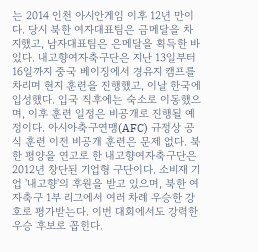는 2014 인천 아시안게임 이후 12년 만이다. 당시 북한 여자대표팀은 금메달을 차지했고, 남자대표팀은 은메달을 획득한 바 있다. 내고향여자축구단은 지난 13일부터 16일까지 중국 베이징에서 경유지 캠프를 차리며 현지 훈련을 진행했고, 이날 한국에 입성했다. 입국 직후에는 숙소로 이동했으며, 이후 훈련 일정은 비공개로 진행될 예정이다. 아시아축구연맹(AFC) 규정상 공식 훈련 이전 비공개 훈련은 문제 없다. 북한 평양을 연고로 한 내고향여자축구단은 2012년 창단된 기업형 구단이다. 소비재 기업 '내고향'의 후원을 받고 있으며, 북한 여자축구 1부 리그에서 여러 차례 우승한 강호로 평가받는다. 이번 대회에서도 강력한 우승 후보로 꼽힌다.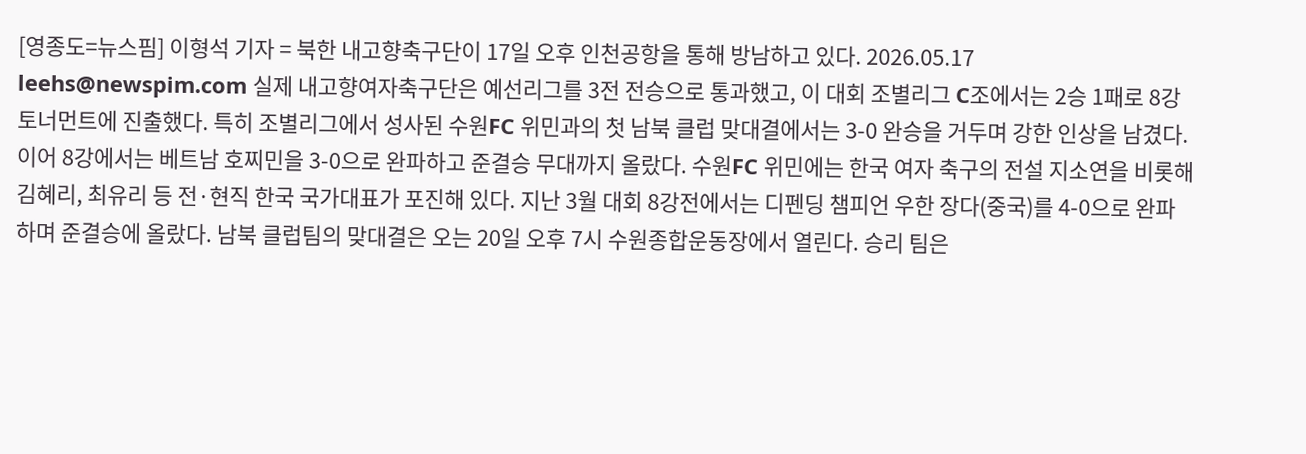[영종도=뉴스핌] 이형석 기자 = 북한 내고향축구단이 17일 오후 인천공항을 통해 방남하고 있다. 2026.05.17 leehs@newspim.com 실제 내고향여자축구단은 예선리그를 3전 전승으로 통과했고, 이 대회 조별리그 C조에서는 2승 1패로 8강 토너먼트에 진출했다. 특히 조별리그에서 성사된 수원FC 위민과의 첫 남북 클럽 맞대결에서는 3-0 완승을 거두며 강한 인상을 남겼다. 이어 8강에서는 베트남 호찌민을 3-0으로 완파하고 준결승 무대까지 올랐다. 수원FC 위민에는 한국 여자 축구의 전설 지소연을 비롯해 김혜리, 최유리 등 전·현직 한국 국가대표가 포진해 있다. 지난 3월 대회 8강전에서는 디펜딩 챔피언 우한 장다(중국)를 4-0으로 완파하며 준결승에 올랐다. 남북 클럽팀의 맞대결은 오는 20일 오후 7시 수원종합운동장에서 열린다. 승리 팀은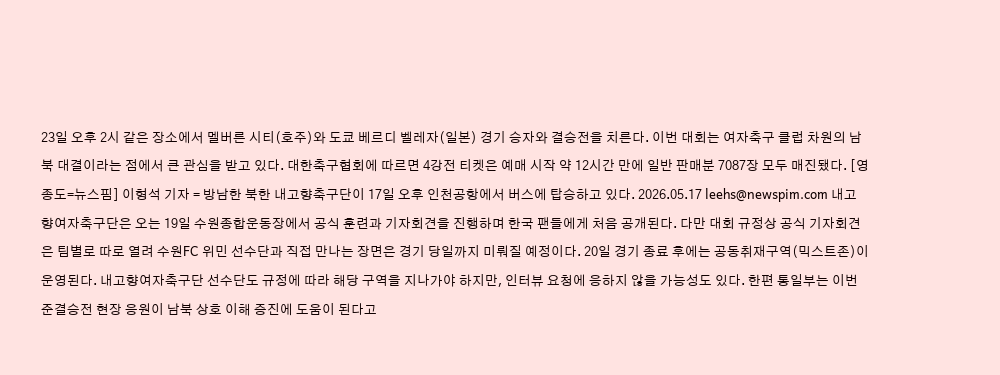23일 오후 2시 같은 장소에서 멜버른 시티(호주)와 도쿄 베르디 벨레자(일본) 경기 승자와 결승전을 치른다. 이번 대회는 여자축구 클럽 차원의 남북 대결이라는 점에서 큰 관심을 받고 있다. 대한축구협회에 따르면 4강전 티켓은 예매 시작 약 12시간 만에 일반 판매분 7087장 모두 매진됐다. [영종도=뉴스핌] 이형석 기자 = 방남한 북한 내고향축구단이 17일 오후 인천공항에서 버스에 탑승하고 있다. 2026.05.17 leehs@newspim.com 내고향여자축구단은 오는 19일 수원종합운동장에서 공식 훈련과 기자회견을 진행하며 한국 팬들에게 처음 공개된다. 다만 대회 규정상 공식 기자회견은 팀별로 따로 열려 수원FC 위민 선수단과 직접 만나는 장면은 경기 당일까지 미뤄질 예정이다. 20일 경기 종료 후에는 공동취재구역(믹스트존)이 운영된다. 내고향여자축구단 선수단도 규정에 따라 해당 구역을 지나가야 하지만, 인터뷰 요청에 응하지 않을 가능성도 있다. 한편 통일부는 이번 준결승전 현장 응원이 남북 상호 이해 증진에 도움이 된다고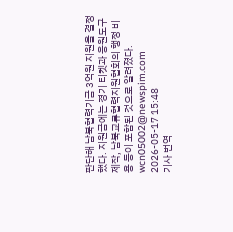판단해 남북협력기금 3억원 지원을 결정했다. 지원금에는 경기 티켓과 응원도구 제작, 남북교류협력지원협회의 행정 비용 등이 포함된 것으로 알려졌다.  wcn05002@newspim.com 2026-05-17 15:48
기사 번역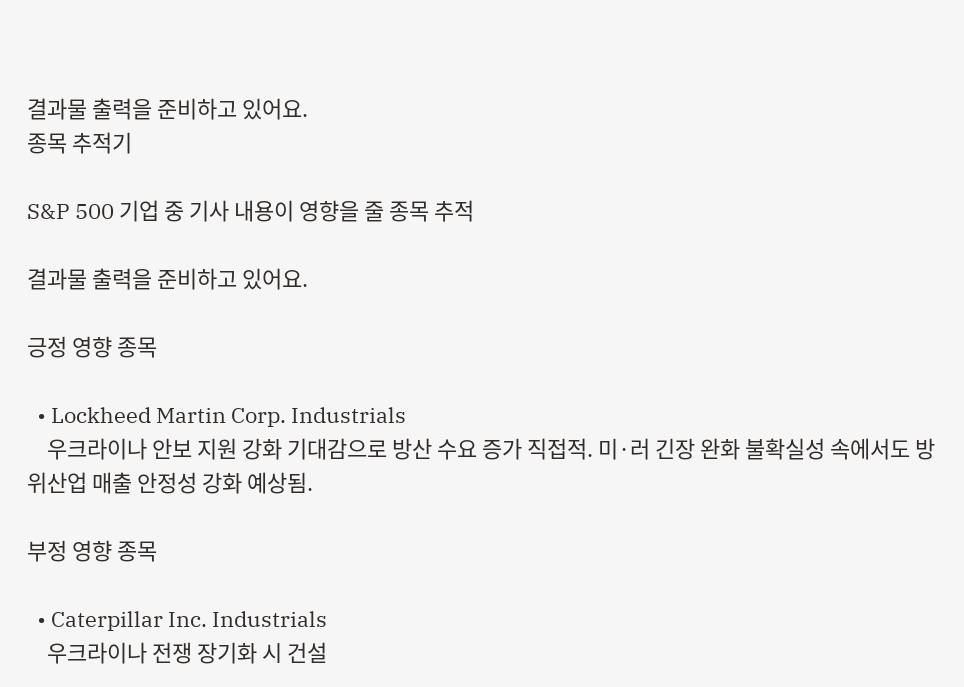결과물 출력을 준비하고 있어요.
종목 추적기

S&P 500 기업 중 기사 내용이 영향을 줄 종목 추적

결과물 출력을 준비하고 있어요.

긍정 영향 종목

  • Lockheed Martin Corp. Industrials
    우크라이나 안보 지원 강화 기대감으로 방산 수요 증가 직접적. 미·러 긴장 완화 불확실성 속에서도 방위산업 매출 안정성 강화 예상됨.

부정 영향 종목

  • Caterpillar Inc. Industrials
    우크라이나 전쟁 장기화 시 건설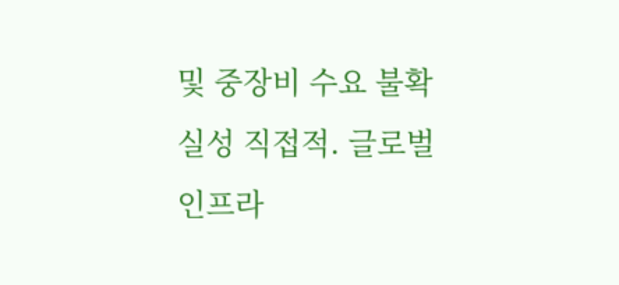및 중장비 수요 불확실성 직접적. 글로벌 인프라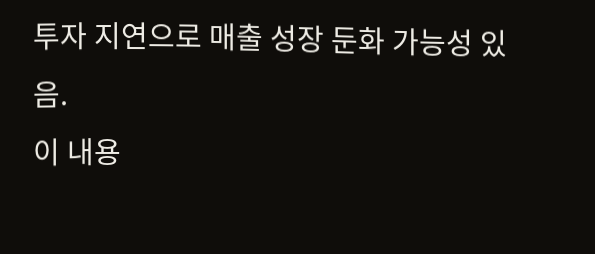투자 지연으로 매출 성장 둔화 가능성 있음.
이 내용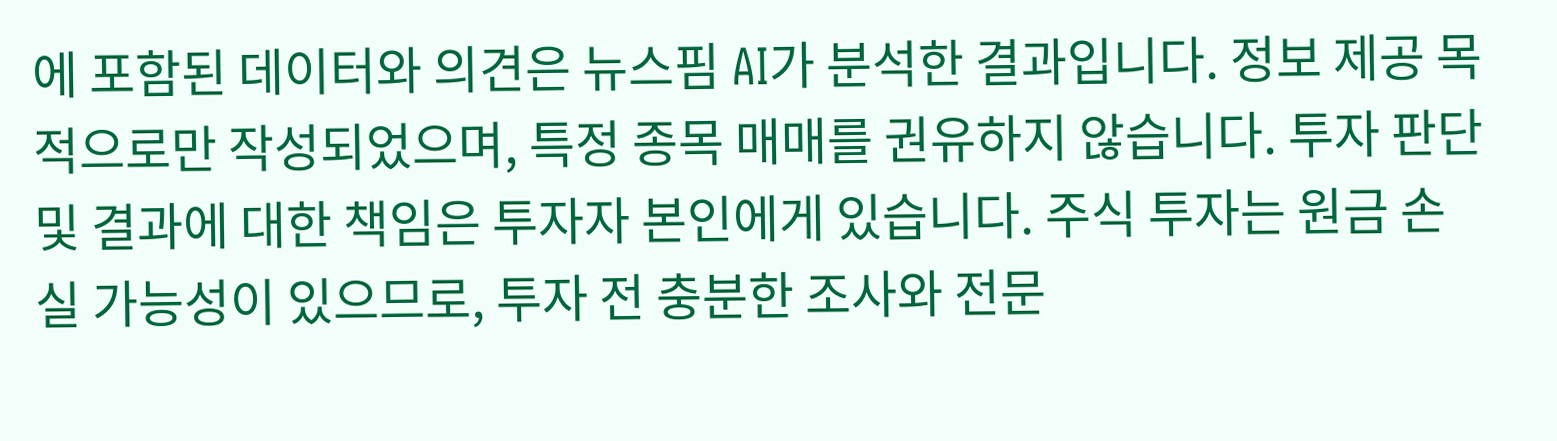에 포함된 데이터와 의견은 뉴스핌 AI가 분석한 결과입니다. 정보 제공 목적으로만 작성되었으며, 특정 종목 매매를 권유하지 않습니다. 투자 판단 및 결과에 대한 책임은 투자자 본인에게 있습니다. 주식 투자는 원금 손실 가능성이 있으므로, 투자 전 충분한 조사와 전문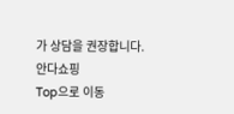가 상담을 권장합니다.
안다쇼핑
Top으로 이동